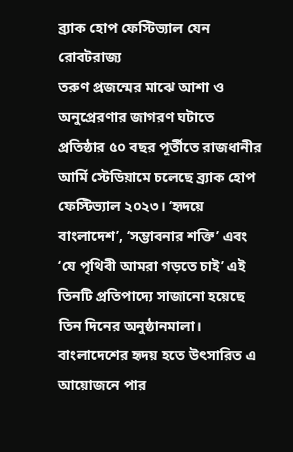ব্র্যাক হোপ ফেস্টিভ্যাল যেন রোবটরাজ্য
তরুণ প্রজন্মের মাঝে আশা ও অনুপ্রেরণার জাগরণ ঘটাতে প্রতিষ্ঠার ৫০ বছর পূর্তীতে রাজধানীর আর্মি স্টেডিয়ামে চলেছে ব্র্যাক হোপ ফেস্টিভ্যাল ২০২৩। ‘হৃদয়ে বাংলাদেশ’, ‘সম্ভাবনার শক্তি’ এবং ‘যে পৃথিবী আমরা গড়তে চাই’ এই তিনটি প্রতিপাদ্যে সাজানো হয়েছে তিন দিনের অনুষ্ঠানমালা।
বাংলাদেশের হৃদয় হতে উৎসারিত এ আয়োজনে পার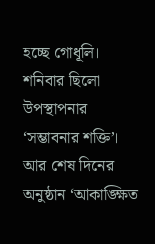হচ্ছে গোধূলি। শনিবার ছিলো উপস্থাপনার ‘সম্ভাবনার শক্তি’। আর শেষ দিনের অনুষ্ঠান ‘আকাঙ্ক্ষিত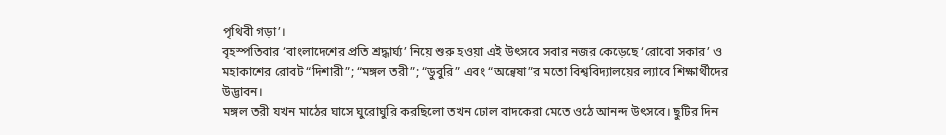পৃথিবী গড়া’।
বৃহস্পতিবার ‘বাংলাদেশের প্রতি শ্রদ্ধার্ঘ্য’ নিয়ে শুরু হওয়া এই উৎসবে সবার নজর কেড়েছে ‘রোবো সকার’ ও মহাকাশের রোবট “দিশারী”; “মঙ্গল তরী”; “ডুবুরি” এবং “অন্বেষা”র মতো বিশ্ববিদ্যালয়ের ল্যাবে শিক্ষার্থীদের উদ্ভাবন।
মঙ্গল তরী যখন মাঠের ঘাসে ঘুরোঘুরি করছিলো তখন ঢোল বাদকেরা মেতে ওঠে আনন্দ উৎসবে। ছুটির দিন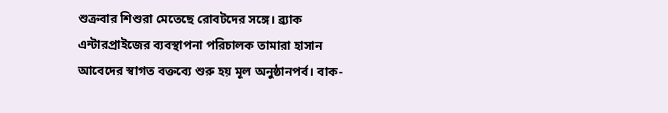শুক্রবার শিশুরা মেতেছে রোবটদের সঙ্গে। ব্র্যাক এন্টারপ্রাইজের ব্যবস্থাপনা পরিচালক তামারা হাসান আবেদের স্বাগত বক্তব্যে শুরু হয় মূল অনুষ্ঠানপর্ব। বাক-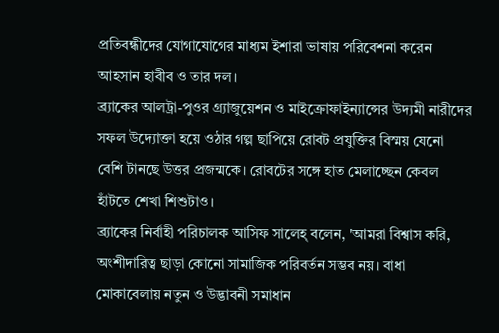প্রতিবন্ধীদের যোগাযোগের মাধ্যম ইশারা ভাষায় পরিবেশনা করেন আহসান হাবীব ও তার দল।
ব্র্যাকের আলট্রা-পুওর গ্র্যাজুয়েশন ও মাইক্রোফাইন্যান্সের উদ্যমী নারীদের সফল উদ্যোক্তা হয়ে ওঠার গল্প ছাপিয়ে রোবট প্রযুক্তির বিস্ময় যেনো বেশি টানছে উত্তর প্রজন্মকে। রোবটের সঙ্গে হাত মেলাচ্ছেন কেবল হাঁটতে শেখা শিশুটাও।
ব্র্যাকের নির্বাহী পরিচালক আসিফ সালেহ্ বলেন, 'আমরা বিশ্বাস করি, অংশীদারিত্ব ছাড়া কোনো সামাজিক পরিবর্তন সম্ভব নয়। বাধা মোকাবেলায় নতুন ও উদ্ভাবনী সমাধান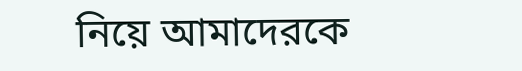নিয়ে আমাদেরকে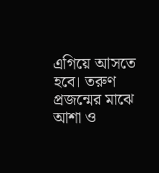এগিয়ে আসতে হবে। তরুণ প্রজন্মের মাঝে আশা ও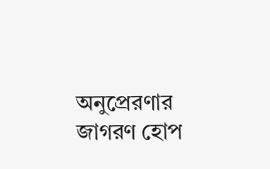অনুপ্রেরণার জাগরণ হোপ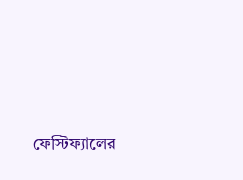ফেস্টিফ্যালের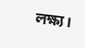লক্ষ্য।